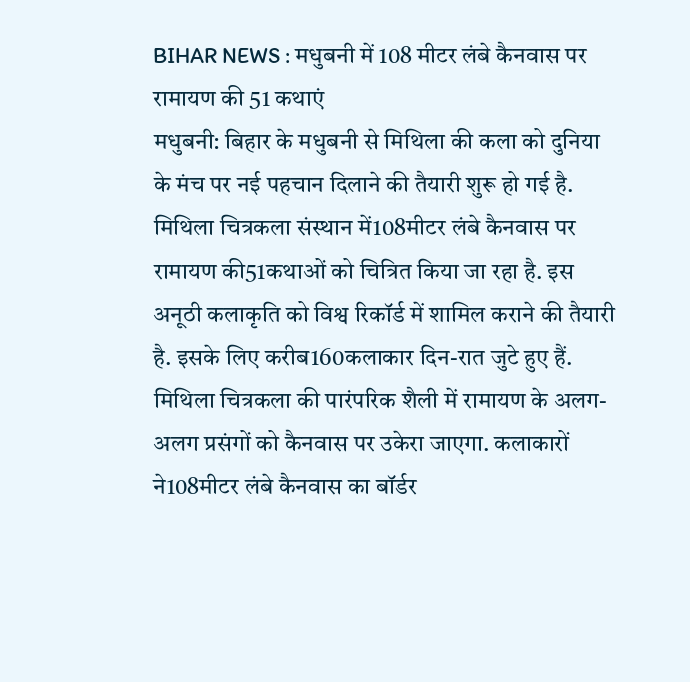BIHAR NEWS : मधुबनी में 108 मीटर लंबे कैनवास पर रामायण की 51 कथाएं
मधुबनी: बिहार के मधुबनी से मिथिला की कला को दुनिया के मंच पर नई पहचान दिलाने की तैयारी शुरू हो गई है. मिथिला चित्रकला संस्थान में108मीटर लंबे कैनवास पर रामायण की51कथाओं को चित्रित किया जा रहा है. इस अनूठी कलाकृति को विश्व रिकॉर्ड में शामिल कराने की तैयारी है. इसके लिए करीब160कलाकार दिन-रात जुटे हुए हैं.
मिथिला चित्रकला की पारंपरिक शैली में रामायण के अलग-अलग प्रसंगों को कैनवास पर उकेरा जाएगा. कलाकारों ने108मीटर लंबे कैनवास का बॉर्डर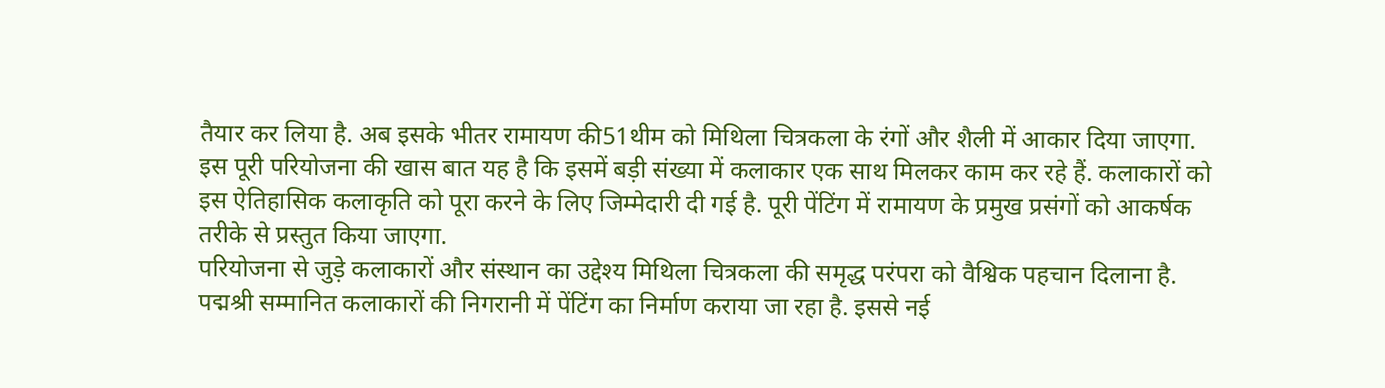तैयार कर लिया है. अब इसके भीतर रामायण की51थीम को मिथिला चित्रकला के रंगों और शैली में आकार दिया जाएगा.
इस पूरी परियोजना की खास बात यह है कि इसमें बड़ी संख्या में कलाकार एक साथ मिलकर काम कर रहे हैं. कलाकारों को इस ऐतिहासिक कलाकृति को पूरा करने के लिए जिम्मेदारी दी गई है. पूरी पेंटिंग में रामायण के प्रमुख प्रसंगों को आकर्षक तरीके से प्रस्तुत किया जाएगा.
परियोजना से जुड़े कलाकारों और संस्थान का उद्देश्य मिथिला चित्रकला की समृद्ध परंपरा को वैश्विक पहचान दिलाना है. पद्मश्री सम्मानित कलाकारों की निगरानी में पेंटिंग का निर्माण कराया जा रहा है. इससे नई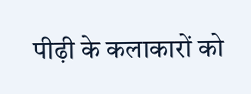पीढ़ी के कलाकारों को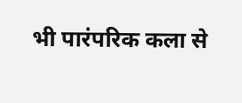भी पारंपरिक कला से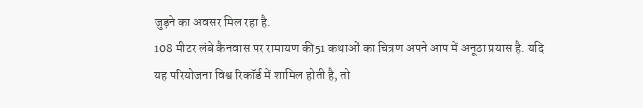जुड़ने का अवसर मिल रहा है.
108 मीटर लंबे कैनवास पर रामायण की51 कथाओं का चित्रण अपने आप में अनूठा प्रयास है. यदि यह परियोजना विश्व रिकॉर्ड में शामिल होती है, तो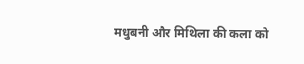मधुबनी और मिथिला की कला को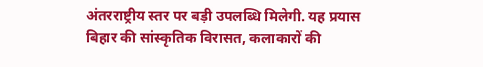अंतरराष्ट्रीय स्तर पर बड़ी उपलब्धि मिलेगी. यह प्रयास बिहार की सांस्कृतिक विरासत, कलाकारों की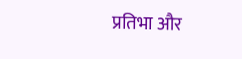प्रतिभा और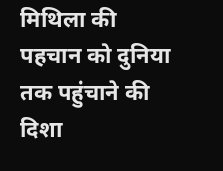मिथिला की पहचान को दुनिया तक पहुंचाने की दिशा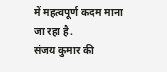में महत्वपूर्ण कदम माना जा रहा है.
संजय कुमार की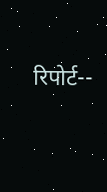रिपोर्ट--